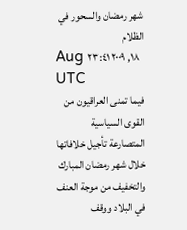شهر رمضان والسحور في الظلام
Aug ١٨, ٢٠٠٩ ٢٣:٤١ UTC
فيما تمنى العراقيون من القوى السياسية المتصارعة تأجيل خلافاتها خلال شهر رمضان المبارك والتخفيف من موجة العنف في البلاد ووقف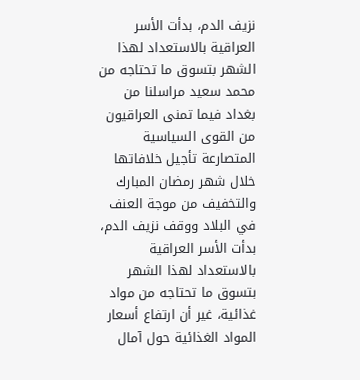نزيف الدم، بدأت الأسر العراقية بالاستعداد لهذا الشهر بتسوق ما تحتاجه من
محمد سعيد مراسلنا من بغداد فيما تمنى العراقيون من القوى السياسية المتصارعة تأجيل خلافاتها خلال شهر رمضان المبارك والتخفيف من موجة العنف في البلاد ووقف نزيف الدم، بدأت الأسر العراقية بالاستعداد لهذا الشهر بتسوق ما تحتاجه من مواد غذائية، غير أن ارتفاع أسعار المواد الغذائية حول آمال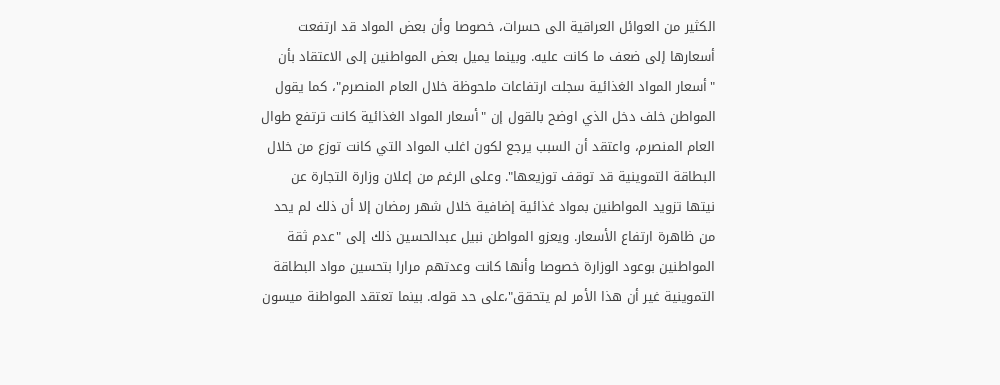الكثير من العوائل العراقية الى حسرات، خصوصا وأن بعض المواد قد ارتفعت أسعارها إلى ضعف ما كانت عليه. وبينما يميل بعض المواطنين إلى الاعتقاد بأن "أسعار المواد الغذائية سجلت ارتفاعات ملحوظة خلال العام المنصرم"، كما يقول المواطن خلف دخل الذي اوضح بالقول إن "أسعار المواد الغذائية كانت ترتفع طوال العام المنصرم، واعتقد أن السبب يرجع لكون اغلب المواد التي كانت توزع من خلال البطاقة التموينية قد توقف توزيعها". وعلى الرغم من إعلان وزارة التجارة عن نيتها تزويد المواطنين بمواد غذائية إضافية خلال شهر رمضان إلا أن ذلك لم يحد من ظاهرة ارتفاع الأسعار. ويعزو المواطن نبيل عبدالحسين ذلك إلى "عدم ثقة المواطنين بوعود الوزارة خصوصا وأنها كانت وعدتهم مرارا بتحسين مواد البطاقة التموينية غير أن هذا الأمر لم يتحقق"،على حد قوله. بينما تعتقد المواطنة ميسون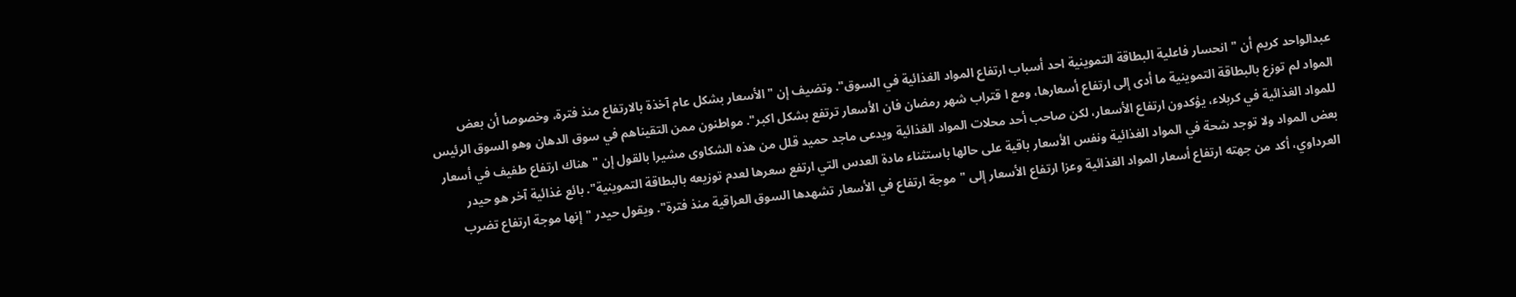عبدالواحد كريم أن "انحسار فاعلية البطاقة التموينية احد أسباب ارتفاع المواد الغذائية في السوق". وتضيف إن "الأسعار بشكل عام آخذة بالارتفاع منذ فترة، وخصوصا أن بعض المواد لم توزع بالبطاقة التموينية ما أدى إلى ارتفاع أسعارها، ومع ا قتراب شهر رمضان فان الأسعار ترتفع بشكل اكبر". مواطنون ممن التقيناهم في سوق الدهان وهو السوق الرئيس للمواد الغذائية في كربلاء، يؤكدون ارتفاع الأسعار، لكن صاحب أحد محلات المواد الغذائية ويدعى ماجد حميد قلل من هذه الشكاوى مشيرا بالقول إن "هناك ارتفاع طفيف في أسعار بعض المواد ولا توجد شحة في المواد الغذائية ونفس الأسعار باقية على حالها باستثناء مادة العدس التي ارتفع سعرها لعدم توزيعه بالبطاقة التموينية". بائع غذائية آخر هو حيدر العرداوي، أكد من جهته ارتفاع أسعار المواد الغذائية وعزا ارتفاع الأسعار إلى "موجة ارتفاع في الأسعار تشهدها السوق العراقية منذ فترة". ويقول حيدر "إنها موجة ارتفاع تضرب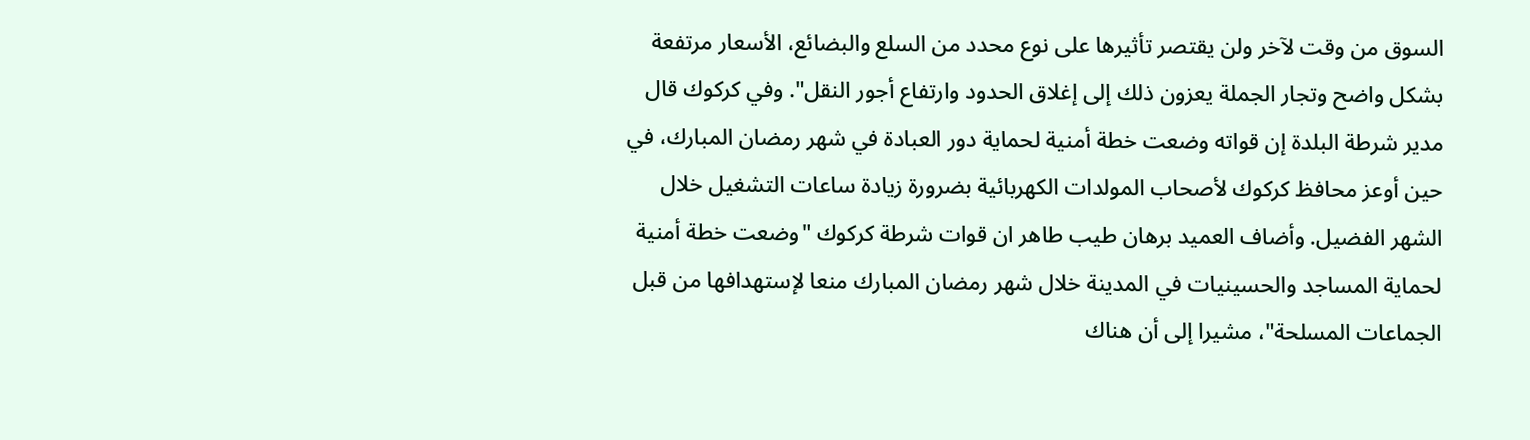السوق من وقت لآخر ولن يقتصر تأثيرها على نوع محدد من السلع والبضائع، الأسعار مرتفعة بشكل واضح وتجار الجملة يعزون ذلك إلى إغلاق الحدود وارتفاع أجور النقل". وفي كركوك قال مدير شرطة البلدة إن قواته وضعت خطة أمنية لحماية دور العبادة في شهر رمضان المبارك، في حين أوعز محافظ كركوك لأصحاب المولدات الكهربائية بضرورة زيادة ساعات التشغيل خلال الشهر الفضيل. وأضاف العميد برهان طيب طاهر ان قوات شرطة كركوك "وضعت خطة أمنية لحماية المساجد والحسينيات في المدينة خلال شهر رمضان المبارك منعا لإستهدافها من قبل الجماعات المسلحة"، مشيرا إلى أن هناك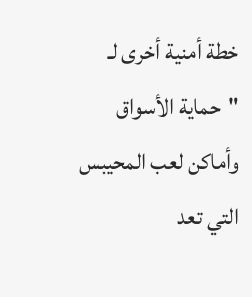خطة أمنية أخرى لـ "حماية الأسواق وأماكن لعب المحيبس التي تعد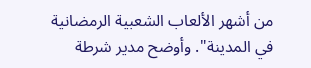من أشهر الألعاب الشعبية الرمضانية في المدينة". وأوضح مدير شرطة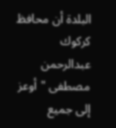البلدة أن محافظ كركوك عبدالرحمن مصطفى "أوعز إلى جميع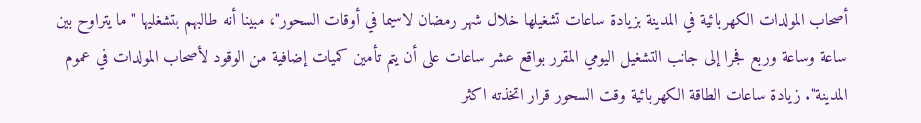أصحاب المولدات الكهربائية في المدينة بزيادة ساعات تشغيلها خلال شهر رمضان لاسيما في أوقات السحور"، مبينا أنه طالبهم بتشغليها "ما يتراوح بين ساعة وساعة وربع فجرا إلى جانب التشغيل اليومي المقرر بواقع عشر ساعات على أن يتم تأمين كميات إضافية من الوقود لأصحاب المولدات في عموم المدينة". زيادة ساعات الطاقة الكهربائية وقت السحور قرار اتخذته اكثر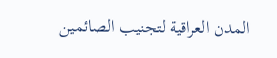المدن العراقية لتجنيب الصائمين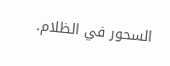السحور في الظلام.